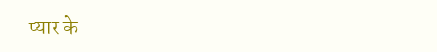प्यार के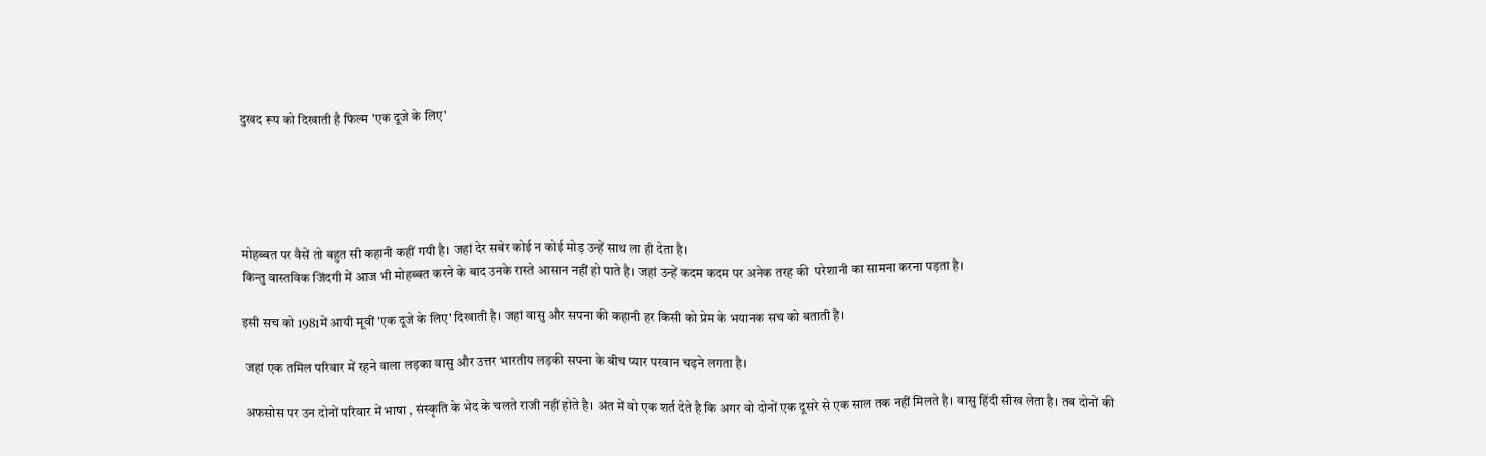दुखद रूप को दिखाती है फिल्म 'एक दूजे के लिए'





मोहब्बत पर वैसें तो बहुत सी कहानी कहीं गयी है। जहां देर सबेर कोई न कोई मोड़ उन्हें साथ ला ही देता है।
किन्तु वास्तविक जिंदगी में आज भी मोहब्बत करने के बाद उनके रास्ते आसान नहीं हो पाते है। जहां उन्हें कदम कदम पर अनेक तरह की  परेशानी का सामना करना पड़ता है।

इसी सच को 1981में आयी मूवीं 'एक दूजे के लिए' दिखाती है। जहां वासु और सपना की कहानी हर किसी को प्रेम के भयानक सच को बताती है।

 जहां एक तमिल परिवार में रहने वाला लड़का वासु और उत्तर भारतीय लड़की सपना के बीच प्यार परवान चढ़ने लगता है।

 अफसोस पर उन दोनों परिवार में भाषा , संस्कृति के भेद के चलते राजी नहीं होते है। अंत में वो एक शर्त देते है कि अगर वो दोनों एक दूसरे से एक साल तक नहीं मिलते है। वासु हिंदी सीख लेता है। तब दोनों की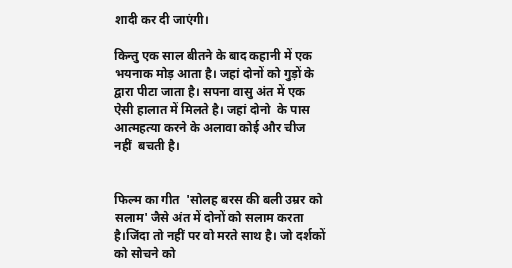शादी कर दी जाएंगी।

किन्तु एक साल बीतने के बाद कहानी में एक भयनाक मोड़ आता है। जहां दोनों को गुड़ों के द्वारा पीटा जाता है। सपना वासु अंत में एक ऐसी हालात में मिलते है। जहां दोनो  के पास आत्महत्या करने के अलावा कोई और चीज नहीं  बचती है।


फिल्म का गीत  'सोलह बरस की बली उम्रर को सलाम' जैसे अंत में दोनों को सलाम करता है।जिंदा तो नहीं पर वो मरते साथ है। जो दर्शकों को सोचने को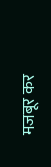मजबूर कर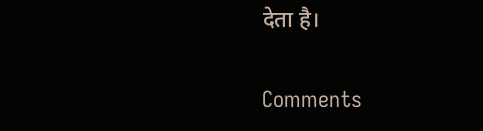देता है।

Comments